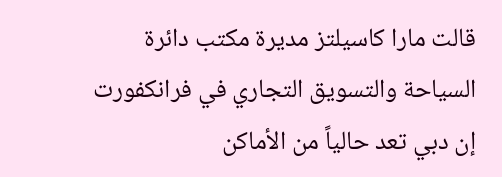قالت مارا كاسيلتز مديرة مكتب دائرة السياحة والتسويق التجاري في فرانكفورت إن دبي تعد حالياً من الأماكن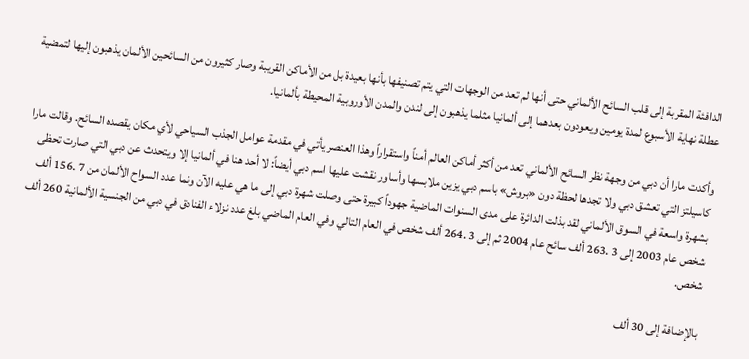الدافئة المقربة إلى قلب السائح الألماني حتى أنها لم تعد من الوجهات التي يتم تصنيفها بأنها بعيدة بل من الأماكن القريبة وصار كثيرون من السائحين الألمان يذهبون إليها لتمضية عطلة نهاية الأسبوع لمدة يومين ويعودون بعدهما إلى ألمانيا مثلما يذهبون إلى لندن والمدن الأوروبية المحيطة بألمانيا.

وأكدت مارا أن دبي من وجهة نظر السائح الألماني تعد من أكثر أماكن العالم أمناً واستقراراً وهذا العنصر يأتي في مقدمة عوامل الجذب السياحي لأي مكان يقصده السائح. وقالت مارا كاسيلتز التي تعشق دبي ولا تجدها لحظة دون «بروش» باسم دبي يزين ملابسها وأساور نقشت عليها اسم دبي أيضاً: لا أحد هنا في ألمانيا إلا ويتحدث عن دبي التي صارت تحظى بشهرة واسعة في السوق الألماني لقد بذلت الدائرة على مدى السنوات الماضية جهوداً كبيرة حتى وصلت شهرة دبي إلى ما هي عليه الآن ونما عدد السواح الألمان من 7 .156 ألف شخص عام 2003 إلى 3 .263 ألف سائح عام 2004 ثم إلى 3 .264 ألف شخص في العام التالي وفي العام الماضي بلغ عدد نزلاء الفنادق في دبي من الجنسية الألمانية 260 ألف شخص.

بالإضافة إلى 30 ألف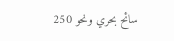سائح بحري ونحو 250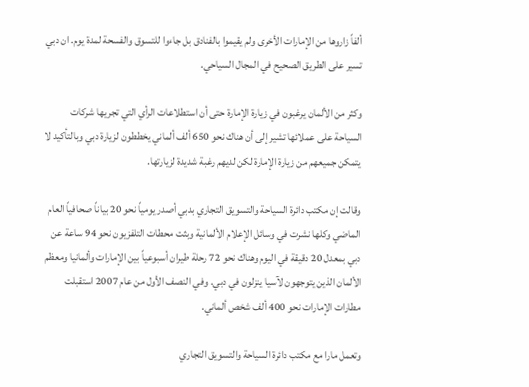ألفاً زاروها من الإمارات الأخرى ولم يقيموا بالفنادق بل جاءوا للتسوق والفسحة لمدة يوم. ان دبي تسير على الطريق الصحيح في المجال السياحي.

وكثر من الألمان يرغبون في زيارة الإمارة حتى أن استطلاعات الرأي التي تجريها شركات السياحة على عملائها تشير إلى أن هناك نحو 650 ألف ألماني يخططون لزيارة دبي وبالتأكيد لا يتمكن جميعهم من زيارة الإمارة لكن لديهم رغبة شديدة لزيارتها.

وقالت إن مكتب دائرة السياحة والتسويق التجاري بدبي أصدر يومياً نحو 20 بياناً صحافياً العام الماضي وكلها نشرت في وسائل الإعلام الألمانية وبثت محطات التلفزيون نحو 94 ساعة عن دبي بمعدل 20 دقيقة في اليوم وهناك نحو 72 رحلة طيران أسبوعياً بين الإمارات وألمانيا ومعظم الألمان الذين يتوجهون لآسيا ينزلون في دبي. وفي النصف الأول من عام 2007 استقبلت مطارات الإمارات نحو 400 ألف شخص ألماني.

وتعمل مارا مع مكتب دائرة السياحة والتسويق التجاري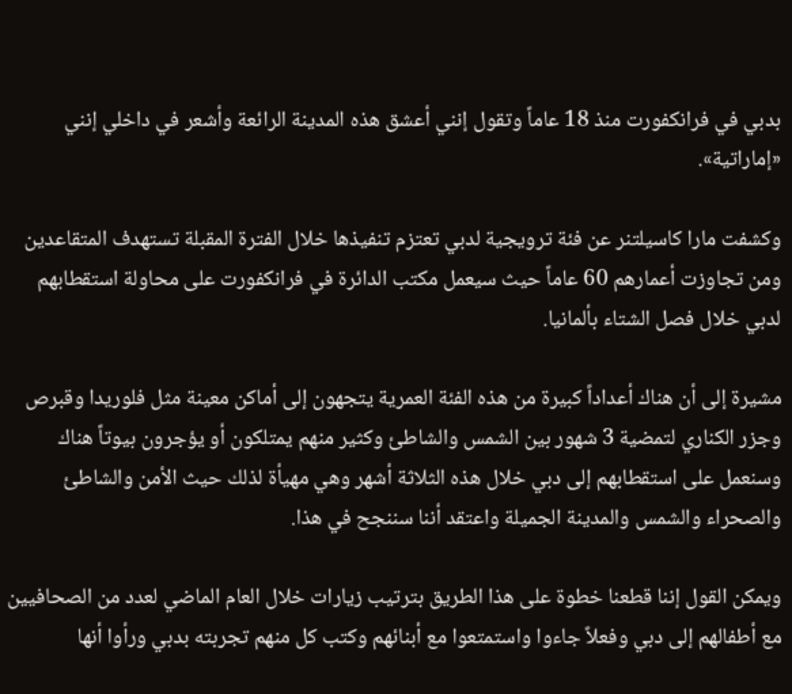بدبي في فرانكفورت منذ 18 عاماً وتقول إنني أعشق هذه المدينة الرائعة وأشعر في داخلي إنني «إماراتية».

وكشفت مارا كاسيلتنر عن فئة ترويجية لدبي تعتزم تنفيذها خلال الفترة المقبلة تستهدف المتقاعدين ومن تجاوزت أعمارهم 60 عاماً حيث سيعمل مكتب الدائرة في فرانكفورت على محاولة استقطابهم لدبي خلال فصل الشتاء بألمانيا.

مشيرة إلى أن هناك أعداداً كبيرة من هذه الفئة العمرية يتجهون إلى أماكن معينة مثل فلوريدا وقبرص وجزر الكناري لتمضية 3 شهور بين الشمس والشاطئ وكثير منهم يمتلكون أو يؤجرون بيوتاً هناك وسنعمل على استقطابهم إلى دبي خلال هذه الثلاثة أشهر وهي مهيأة لذلك حيث الأمن والشاطئ والصحراء والشمس والمدينة الجميلة واعتقد أننا سننجح في هذا.

ويمكن القول إننا قطعنا خطوة على هذا الطريق بترتيب زيارات خلال العام الماضي لعدد من الصحافيين مع أطفالهم إلى دبي وفعلاً جاءوا واستمتعوا مع أبنائهم وكتب كل منهم تجربته بدبي ورأوا أنها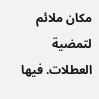مكان ملائم لتمضية العطلات. فيها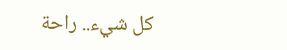كل شيء.. راحة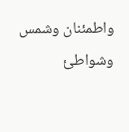واطمئنان وشمس وشواطئ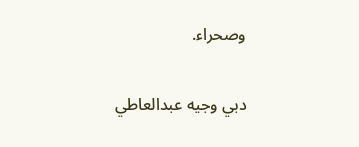وصحراء.

دبي وجيه عبدالعاطي